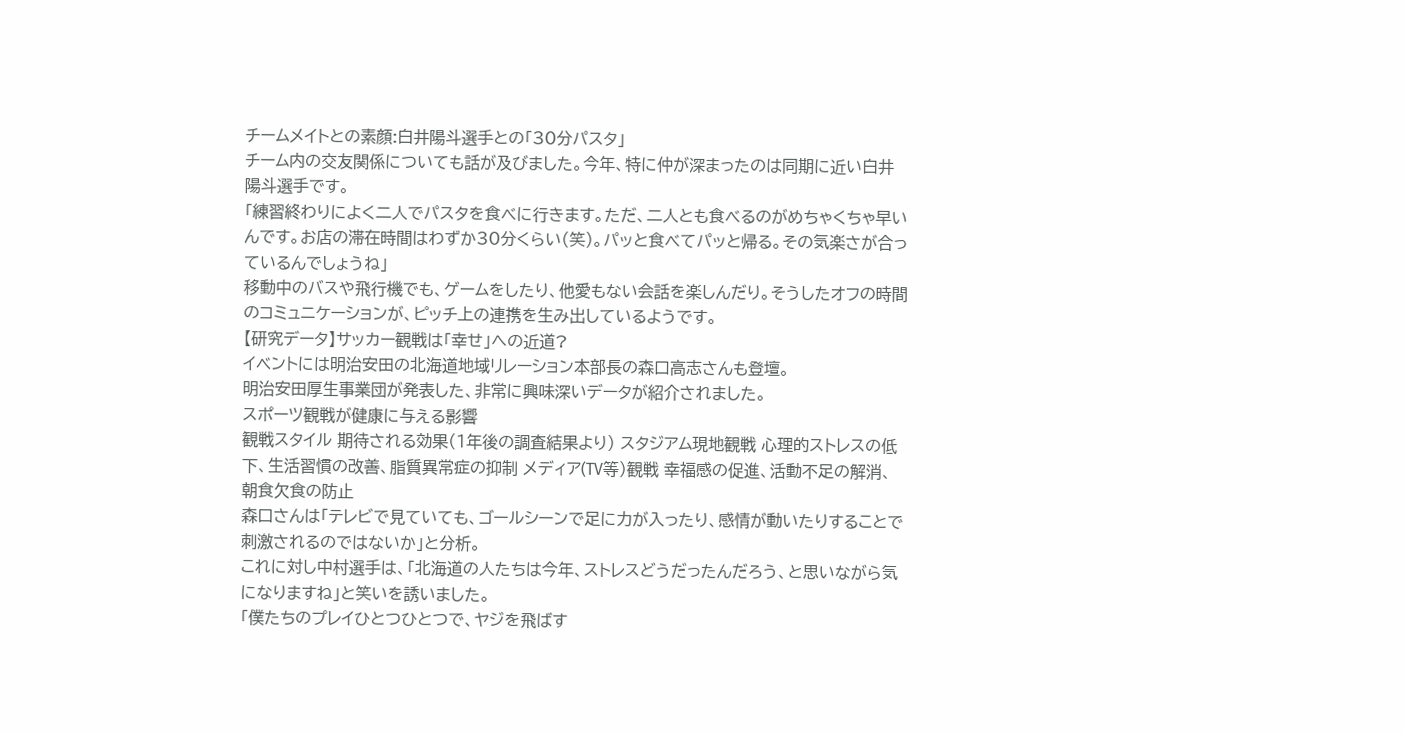チームメイトとの素顔:白井陽斗選手との「30分パスタ」
チーム内の交友関係についても話が及びました。今年、特に仲が深まったのは同期に近い白井陽斗選手です。
「練習終わりによく二人でパスタを食べに行きます。ただ、二人とも食べるのがめちゃくちゃ早いんです。お店の滞在時間はわずか30分くらい(笑)。パッと食べてパッと帰る。その気楽さが合っているんでしょうね」
移動中のバスや飛行機でも、ゲームをしたり、他愛もない会話を楽しんだり。そうしたオフの時間のコミュニケーションが、ピッチ上の連携を生み出しているようです。
【研究データ】サッカー観戦は「幸せ」への近道?
イベントには明治安田の北海道地域リレーション本部長の森口高志さんも登壇。
明治安田厚生事業団が発表した、非常に興味深いデータが紹介されました。
スポーツ観戦が健康に与える影響
観戦スタイル 期待される効果(1年後の調査結果より) スタジアム現地観戦 心理的ストレスの低下、生活習慣の改善、脂質異常症の抑制 メディア(TV等)観戦 幸福感の促進、活動不足の解消、朝食欠食の防止
森口さんは「テレビで見ていても、ゴールシーンで足に力が入ったり、感情が動いたりすることで刺激されるのではないか」と分析。
これに対し中村選手は、「北海道の人たちは今年、ストレスどうだったんだろう、と思いながら気になりますね」と笑いを誘いました。
「僕たちのプレイひとつひとつで、ヤジを飛ばす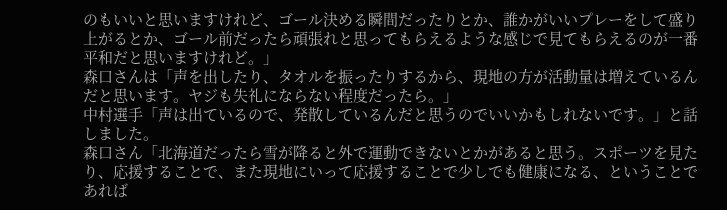のもいいと思いますけれど、ゴール決める瞬間だったりとか、誰かがいいプレーをして盛り上がるとか、ゴール前だったら頑張れと思ってもらえるような感じで見てもらえるのが一番平和だと思いますけれど。」
森口さんは「声を出したり、タオルを振ったりするから、現地の方が活動量は増えているんだと思います。ヤジも失礼にならない程度だったら。」
中村選手「声は出ているので、発散しているんだと思うのでいいかもしれないです。」と話しました。
森口さん「北海道だったら雪が降ると外で運動できないとかがあると思う。スポーツを見たり、応援することで、また現地にいって応援することで少しでも健康になる、ということであれば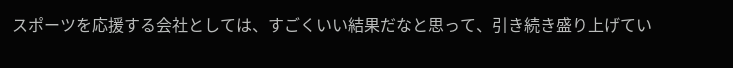スポーツを応援する会社としては、すごくいい結果だなと思って、引き続き盛り上げてい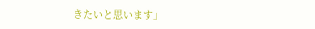きたいと思います」